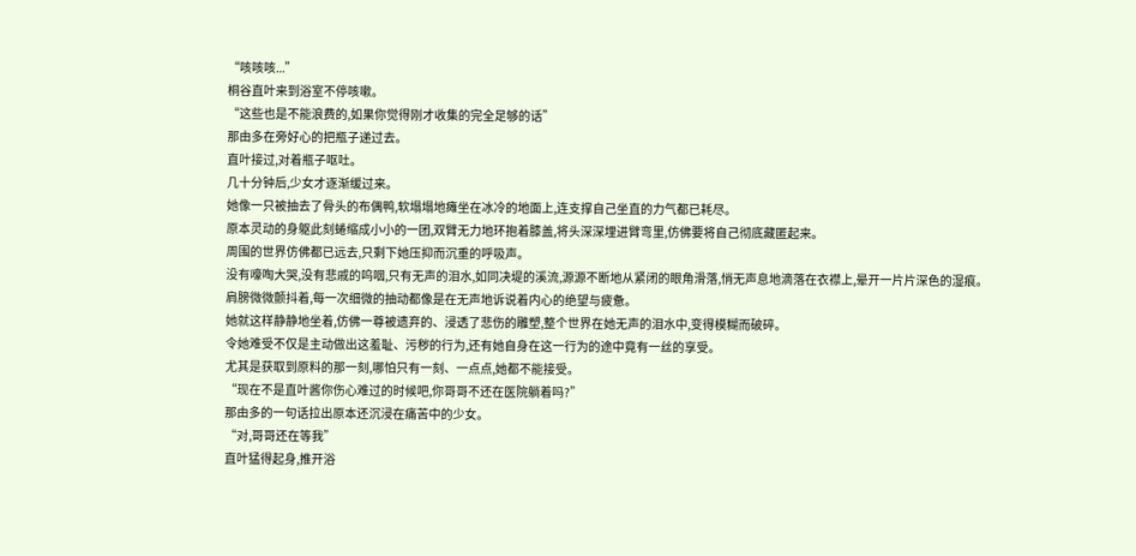“咳咳咳...”
桐谷直叶来到浴室不停咳嗽。
“这些也是不能浪费的,如果你觉得刚才收集的完全足够的话”
那由多在旁好心的把瓶子递过去。
直叶接过,对着瓶子呕吐。
几十分钟后,少女才逐渐缓过来。
她像一只被抽去了骨头的布偶鸭,软塌塌地瘫坐在冰冷的地面上,连支撑自己坐直的力气都已耗尽。
原本灵动的身躯此刻蜷缩成小小的一团,双臂无力地环抱着膝盖,将头深深埋进臂弯里,仿佛要将自己彻底藏匿起来。
周围的世界仿佛都已远去,只剩下她压抑而沉重的呼吸声。
没有嚎啕大哭,没有悲戚的呜咽,只有无声的泪水,如同决堤的溪流,源源不断地从紧闭的眼角滑落,悄无声息地滴落在衣襟上,晕开一片片深色的湿痕。
肩膀微微颤抖着,每一次细微的抽动都像是在无声地诉说着内心的绝望与疲惫。
她就这样静静地坐着,仿佛一尊被遗弃的、浸透了悲伤的雕塑,整个世界在她无声的泪水中,变得模糊而破碎。
令她难受不仅是主动做出这羞耻、污秽的行为,还有她自身在这一行为的途中竟有一丝的享受。
尤其是获取到原料的那一刻,哪怕只有一刻、一点点,她都不能接受。
“现在不是直叶酱你伤心难过的时候吧,你哥哥不还在医院躺着吗?”
那由多的一句话拉出原本还沉浸在痛苦中的少女。
“对,哥哥还在等我”
直叶猛得起身,推开浴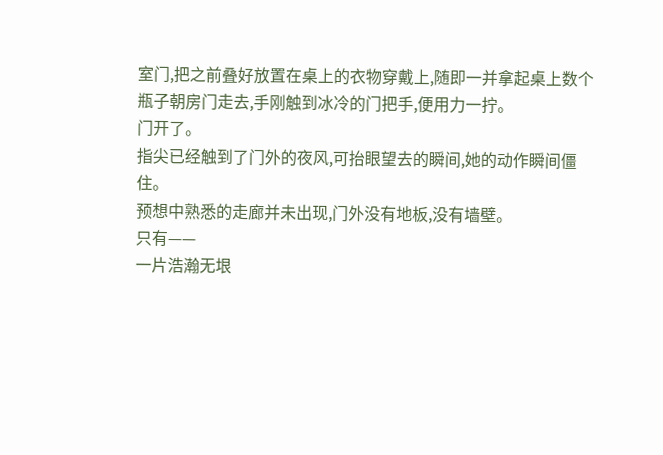室门,把之前叠好放置在桌上的衣物穿戴上,随即一并拿起桌上数个瓶子朝房门走去,手刚触到冰冷的门把手,便用力一拧。
门开了。
指尖已经触到了门外的夜风,可抬眼望去的瞬间,她的动作瞬间僵住。
预想中熟悉的走廊并未出现,门外没有地板,没有墙壁。
只有——
一片浩瀚无垠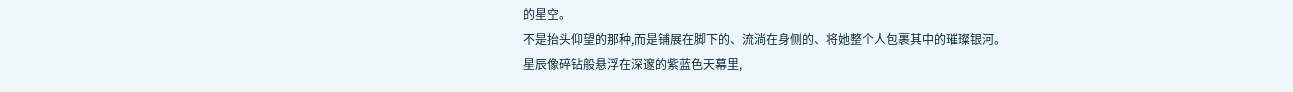的星空。
不是抬头仰望的那种,而是铺展在脚下的、流淌在身侧的、将她整个人包裹其中的璀璨银河。
星辰像碎钻般悬浮在深邃的紫蓝色天幕里,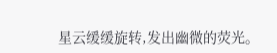星云缓缓旋转,发出幽微的荧光。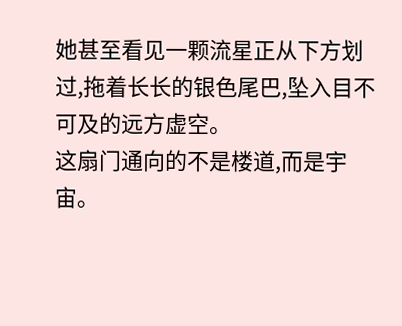她甚至看见一颗流星正从下方划过,拖着长长的银色尾巴,坠入目不可及的远方虚空。
这扇门通向的不是楼道,而是宇宙。